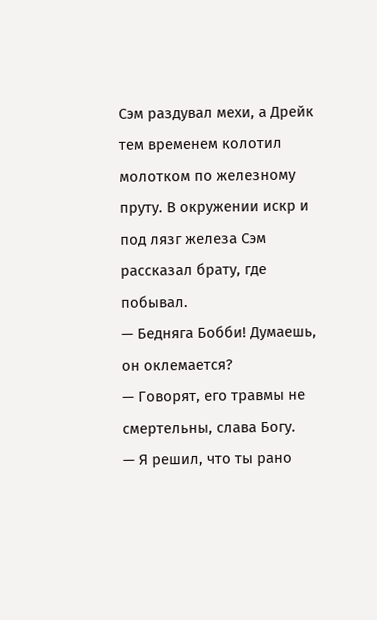Сэм раздувал мехи, а Дрейк тем временем колотил молотком по железному пруту. В окружении искр и под лязг железа Сэм рассказал брату, где побывал.
— Бедняга Бобби! Думаешь, он оклемается?
— Говорят, его травмы не смертельны, слава Богу.
— Я решил, что ты рано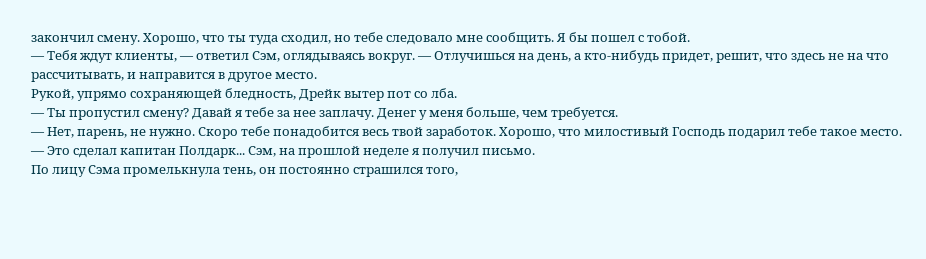закончил смену. Хорошо, что ты туда сходил, но тебе следовало мне сообщить. Я бы пошел с тобой.
— Тебя ждут клиенты, — ответил Сэм, оглядываясь вокруг. — Отлучишься на день, а кто-нибудь придет, решит, что здесь не на что рассчитывать, и направится в другое место.
Рукой, упрямо сохраняющей бледность, Дрейк вытер пот со лба.
— Ты пропустил смену? Давай я тебе за нее заплачу. Денег у меня больше, чем требуется.
— Нет, парень, не нужно. Скоро тебе понадобится весь твой заработок. Хорошо, что милостивый Господь подарил тебе такое место.
— Это сделал капитан Полдарк... Сэм, на прошлой неделе я получил письмо.
По лицу Сэма промелькнула тень, он постоянно страшился того,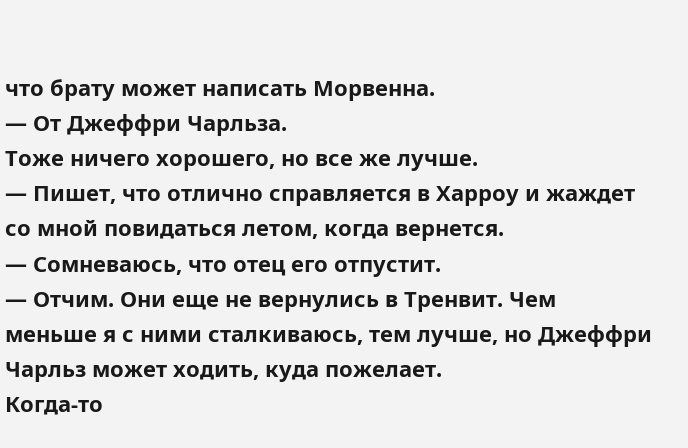что брату может написать Морвенна.
— От Джеффри Чарльза.
Тоже ничего хорошего, но все же лучше.
— Пишет, что отлично справляется в Харроу и жаждет со мной повидаться летом, когда вернется.
— Сомневаюсь, что отец его отпустит.
— Отчим. Они еще не вернулись в Тренвит. Чем меньше я с ними сталкиваюсь, тем лучше, но Джеффри Чарльз может ходить, куда пожелает.
Когда-то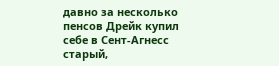давно за несколько пенсов Дрейк купил себе в Сент-Агнесс старый,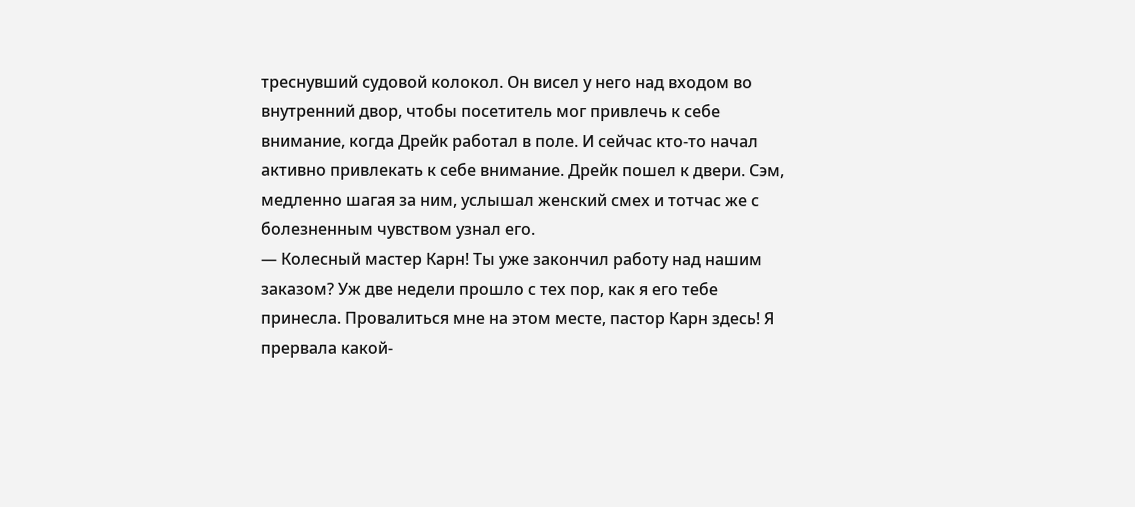треснувший судовой колокол. Он висел у него над входом во внутренний двор, чтобы посетитель мог привлечь к себе внимание, когда Дрейк работал в поле. И сейчас кто-то начал активно привлекать к себе внимание. Дрейк пошел к двери. Сэм, медленно шагая за ним, услышал женский смех и тотчас же с болезненным чувством узнал его.
— Колесный мастер Карн! Ты уже закончил работу над нашим заказом? Уж две недели прошло с тех пор, как я его тебе принесла. Провалиться мне на этом месте, пастор Карн здесь! Я прервала какой-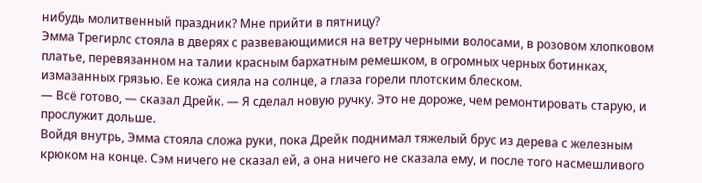нибудь молитвенный праздник? Мне прийти в пятницу?
Эмма Трегирлс стояла в дверях с развевающимися на ветру черными волосами, в розовом хлопковом платье, перевязанном на талии красным бархатным ремешком, в огромных черных ботинках, измазанных грязью. Ее кожа сияла на солнце, а глаза горели плотским блеском.
— Всё готово, — сказал Дрейк. — Я сделал новую ручку. Это не дороже, чем ремонтировать старую, и прослужит дольше.
Войдя внутрь, Эмма стояла сложа руки, пока Дрейк поднимал тяжелый брус из дерева с железным крюком на конце. Сэм ничего не сказал ей, а она ничего не сказала ему, и после того насмешливого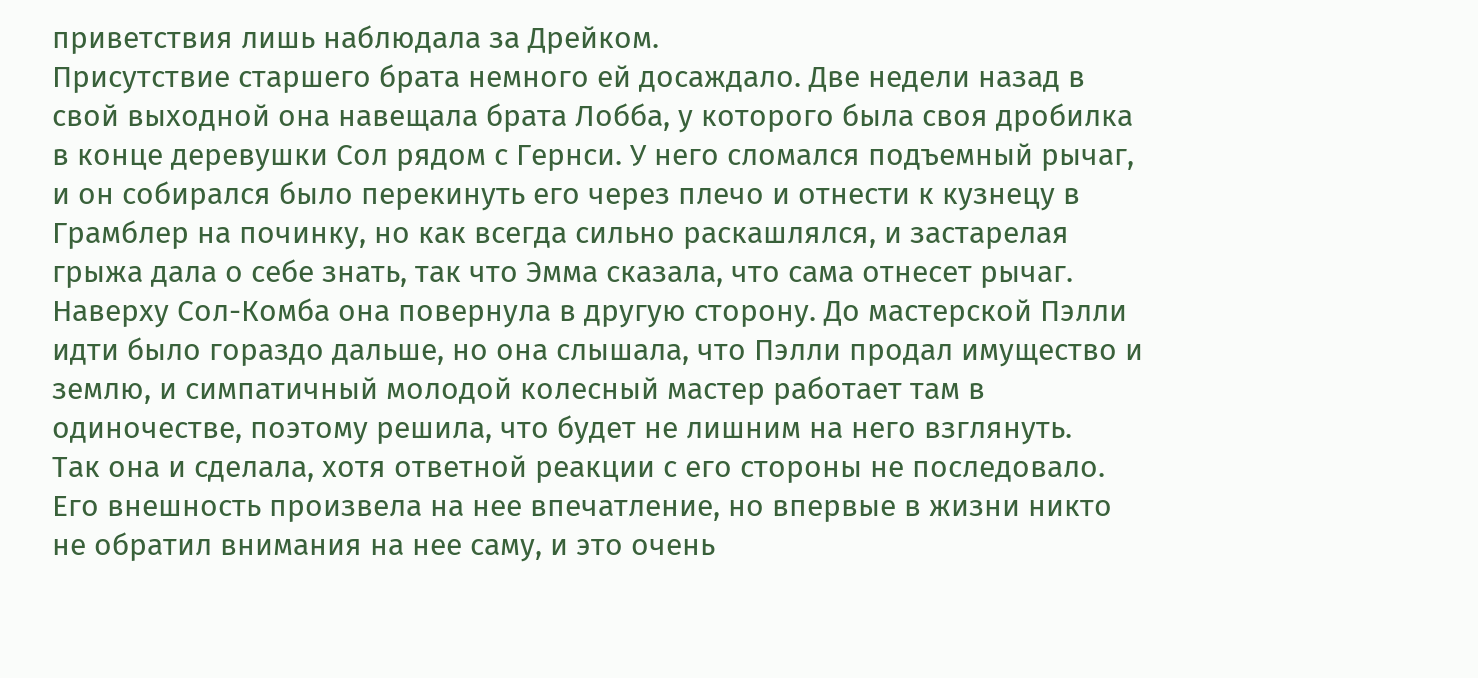приветствия лишь наблюдала за Дрейком.
Присутствие старшего брата немного ей досаждало. Две недели назад в свой выходной она навещала брата Лобба, у которого была своя дробилка в конце деревушки Сол рядом с Гернси. У него сломался подъемный рычаг, и он собирался было перекинуть его через плечо и отнести к кузнецу в Грамблер на починку, но как всегда сильно раскашлялся, и застарелая грыжа дала о себе знать, так что Эмма сказала, что сама отнесет рычаг. Наверху Сол-Комба она повернула в другую сторону. До мастерской Пэлли идти было гораздо дальше, но она слышала, что Пэлли продал имущество и землю, и симпатичный молодой колесный мастер работает там в одиночестве, поэтому решила, что будет не лишним на него взглянуть.
Так она и сделала, хотя ответной реакции с его стороны не последовало. Его внешность произвела на нее впечатление, но впервые в жизни никто не обратил внимания на нее саму, и это очень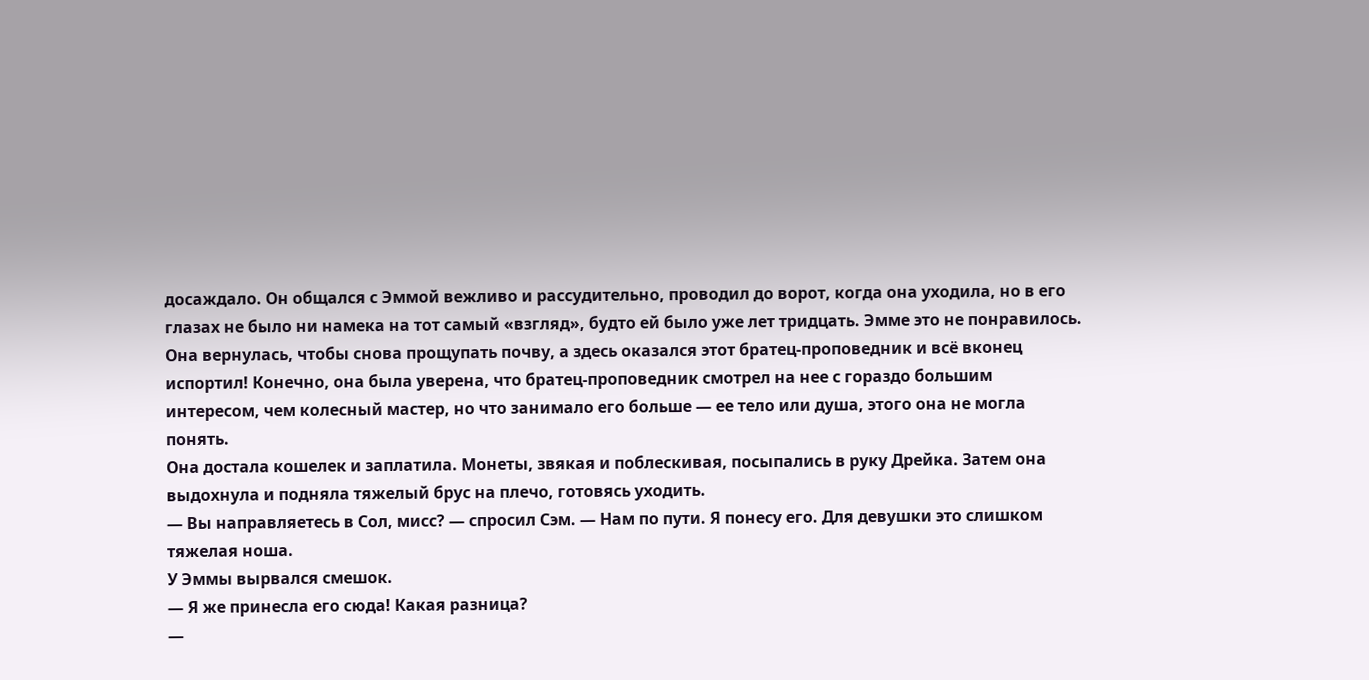досаждало. Он общался с Эммой вежливо и рассудительно, проводил до ворот, когда она уходила, но в его глазах не было ни намека на тот самый «взгляд», будто ей было уже лет тридцать. Эмме это не понравилось.
Она вернулась, чтобы снова прощупать почву, а здесь оказался этот братец-проповедник и всё вконец испортил! Конечно, она была уверена, что братец-проповедник смотрел на нее с гораздо большим интересом, чем колесный мастер, но что занимало его больше — ее тело или душа, этого она не могла понять.
Она достала кошелек и заплатила. Монеты, звякая и поблескивая, посыпались в руку Дрейка. Затем она выдохнула и подняла тяжелый брус на плечо, готовясь уходить.
— Вы направляетесь в Сол, мисс? — спросил Сэм. — Нам по пути. Я понесу его. Для девушки это слишком тяжелая ноша.
У Эммы вырвался смешок.
— Я же принесла его сюда! Какая разница?
—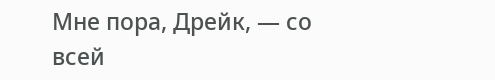Мне пора, Дрейк, — со всей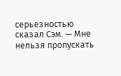серьезностью сказал Сэм. — Мне нельзя пропускать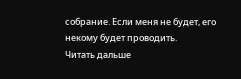собрание. Если меня не будет, его некому будет проводить.
Читать дальше